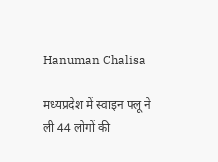Hanuman Chalisa

मध्यप्रदेश में स्वाइन फ्लू ने ली 44 लोगों की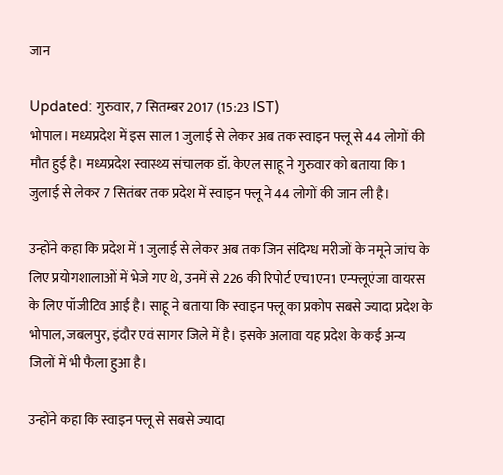जान

Updated: गुरुवार, 7 सितम्बर 2017 (15:23 IST)
भोपाल। मध्यप्रदेश में इस साल 1 जुलाई से लेकर अब तक स्वाइन फ्लू से 44 लोगों की मौत हुई है। मध्यप्रदेश स्वास्थ्य संचालक डॉ. केएल साहू ने गुरुवार को बताया कि 1 जुलाई से लेकर 7 सितंबर तक प्रदेश में स्वाइन फ्लू ने 44 लोगों की जान ली है।

उन्होंने कहा कि प्रदेश में 1 जुलाई से लेकर अब तक जिन सं‍दिग्ध मरीजों के नमूने जांच के लिए प्रयोगशालाओं में भेजे गए थे, उनमें से 226 की रिपोर्ट एच1एन1 एन्फ्लूएंजा वायरस के लिए पॉजीटिव आई है। साहू ने बताया कि स्वाइन फ्लू का प्रकोप सबसे ज्यादा प्रदेश के भोपाल, जबलपुर, इंदौर एवं सागर जिले में है। इसके अलावा यह प्रदेश के कई अन्य जिलों में भी फैला हुआ है।

उन्होंने कहा कि स्वाइन फ्लू से सबसे ज्यादा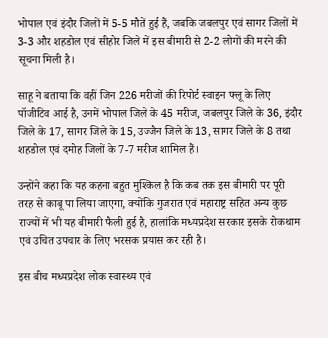भोपाल एवं इंदौर जिलों में 5-5 मौतें हुई हैं, जबकि जबलपुर एवं सागर जिलों में 3-3 और शहडोल एवं सीहोर जिले में इस बीमारी से 2-2 लोगों की मरने की सूचना मिली है।

साहू ने बताया कि वहीं जिन 226 मरीजों की रिपोर्ट स्वाइन फ्लू के लिए पॉजीटिव आई है, उनमें भोपाल जिले के 45 मरीज, जबलपुर जिले के 36, इंदौर जिले के 17, सागर जिले के 15, उज्जैन जिले के 13, सागर जिले के 8 तथा शहडोल एवं दमोह जिलों के 7-7 मरीज शामिल हैं।

उन्होंने कहा कि यह कहना बहुत मुश्किल है कि कब तक इस बीमारी पर पूरी तरह से काबू पा लिया जाएगा, क्योंकि गुजरात एवं महाराष्ट्र सहित अन्य कुछ राज्यों में भी यह बीमारी फैली हुई है, हालांकि मध्यप्रदेश सरकार इसके रोकथाम एवं उचित उपचार के लिए भरसक प्रयास कर रही है।

इस बीच मध्यप्रदेश लोक स्वास्थ्य एवं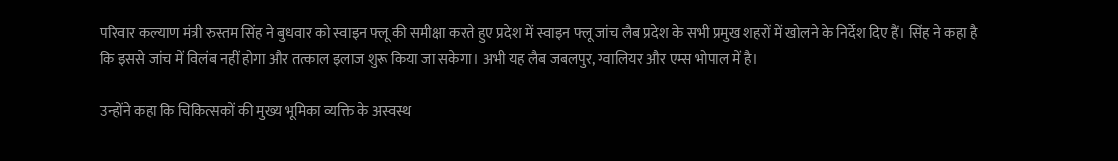परिवार कल्याण मंत्री रुस्तम सिंह ने बुधवार को स्वाइन फ्लू की समीक्षा करते हुए प्रदेश में स्वाइन फ्लू जांच लैब प्रदेश के सभी प्रमुख शहरों में खोलने के निर्देश दिए हैं। सिंह ने कहा है कि इससे जांच में विलंब नहीं होगा और तत्काल इलाज शुरू किया जा सकेगा। अभी यह लैब जबलपुर, ग्वालियर और एम्स भोपाल में है।

उन्होंने कहा कि चिकित्सकों की मुख्य भूमिका व्यक्ति के अस्वस्थ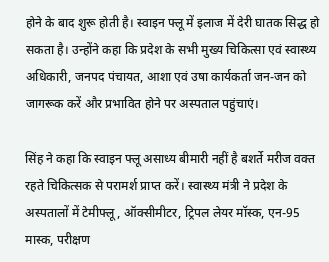होने के बाद शुरू होती है। स्वाइन फ्लू में इलाज में देरी घातक सिद्ध हो सकता है। उन्होंने कहा कि प्रदेश के सभी मुख्य चिकित्सा एवं स्वास्थ्य अधिकारी, जनपद पंचायत, आशा एवं उषा कार्यकर्ता जन-जन को जागरूक करें और प्रभावित होने पर अस्पताल पहुंचाएं।

सिंह ने कहा कि स्वाइन फ्लू असाध्य बीमारी नहीं है बशर्ते मरीज वक्त रहते चिकित्सक से परामर्श प्राप्त करें। स्वास्थ्य मंत्री ने प्रदेश के अस्पतालों में टेमीफ्लू, ऑक्सीमीटर, ट्रिपल लेयर मॉस्क, एन-95 मास्क, परीक्षण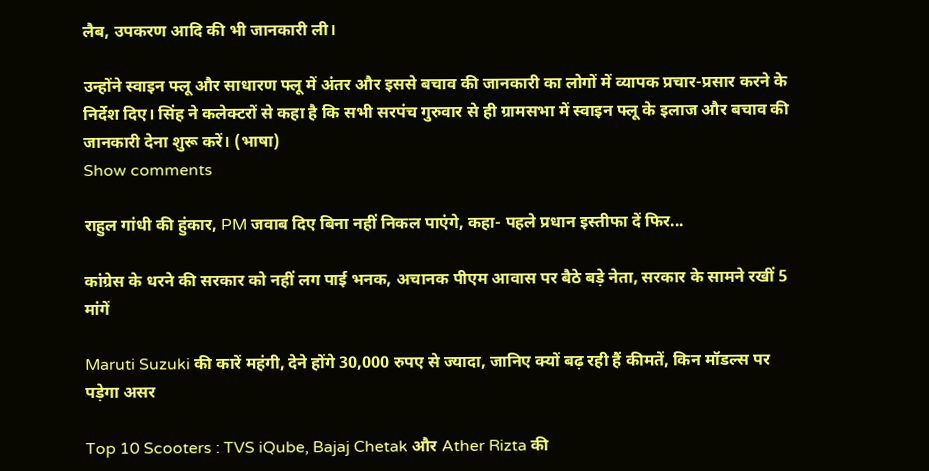लैब, उपकरण आदि की भी जानकारी ली।

उन्होंने स्वाइन फ्लू और साधारण फ्लू में अंतर और इससे बचाव की जानकारी का लोगों में व्यापक प्रचार-प्रसार करने के निर्देश दिए। सिंह ने कलेक्टरों से कहा है कि सभी सरपंच गुरुवार से ही ग्रामसभा में स्वाइन फ्लू के इलाज और बचाव की जानकारी देना शुरू करें। (भाषा)
Show comments

राहुल गांधी की हुंकार, PM जवाब दिए बिना नहीं निकल पाएंगे, कहा- पहले प्रधान इस्तीफा दें फिर...

कांग्रेस के धरने की सरकार को नहीं लग पाई भनक, अचानक पीएम आवास पर बैठे बड़े नेता, सरकार के सामने रखीं 5 मांगें

Maruti Suzuki की कारें महंगी, देने होंगे 30,000 रुपए से ज्यादा, जानिए क्यों बढ़ रही हैं कीमतें, किन मॉडल्स पर पड़ेगा असर

Top 10 Scooters : TVS iQube, Bajaj Chetak और Ather Rizta की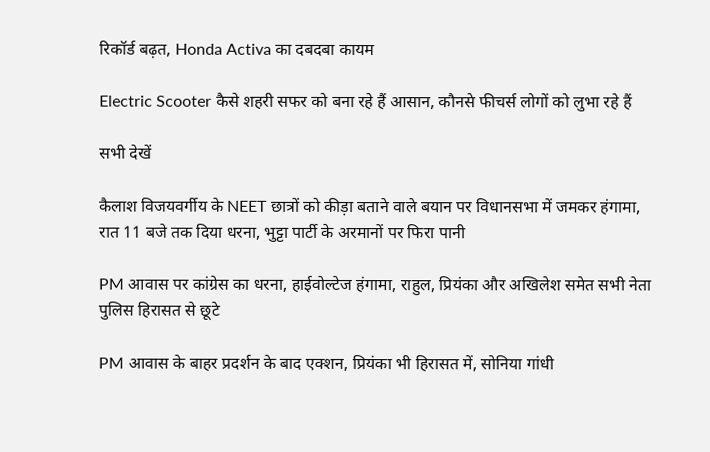रिकॉर्ड बढ़त, Honda Activa का दबदबा कायम

Electric Scooter कैसे शहरी सफर को बना रहे हैं आसान, कौनसे फीचर्स लोगों को लुभा रहे हैं

सभी देखें

कैलाश विजयवर्गीय के NEET छात्रों को कीड़ा बताने वाले बयान पर विधानसभा में जमकर हंगामा, रात 11 बजे तक दिया धरना, भुट्टा पार्टी के अरमानों पर फिरा पानी

PM आवास पर कांग्रेस का धरना, हाईवोल्टेज हंगामा, राहुल, प्रियंका और अखिलेश समेत सभी नेता पुलिस हिरासत से छूटे

PM आवास के बाहर प्रदर्शन के बाद एक्शन, प्रियंका भी हिरासत में, सोनिया गांधी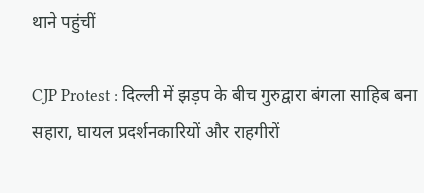थाने पहुंचीं

CJP Protest : दिल्ली में झड़प के बीच गुरुद्वारा बंगला साहिब बना सहारा, घायल प्रदर्शनकारियों और राहगीरों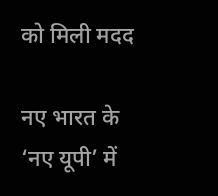को मिली मदद

नए भारत के ‘नए यूपी’ में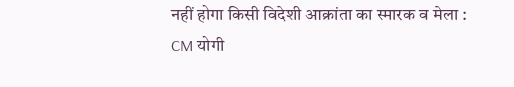नहीं होगा किसी विदेशी आक्रांता का स्मारक व मेला : CM योगी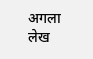अगला लेख